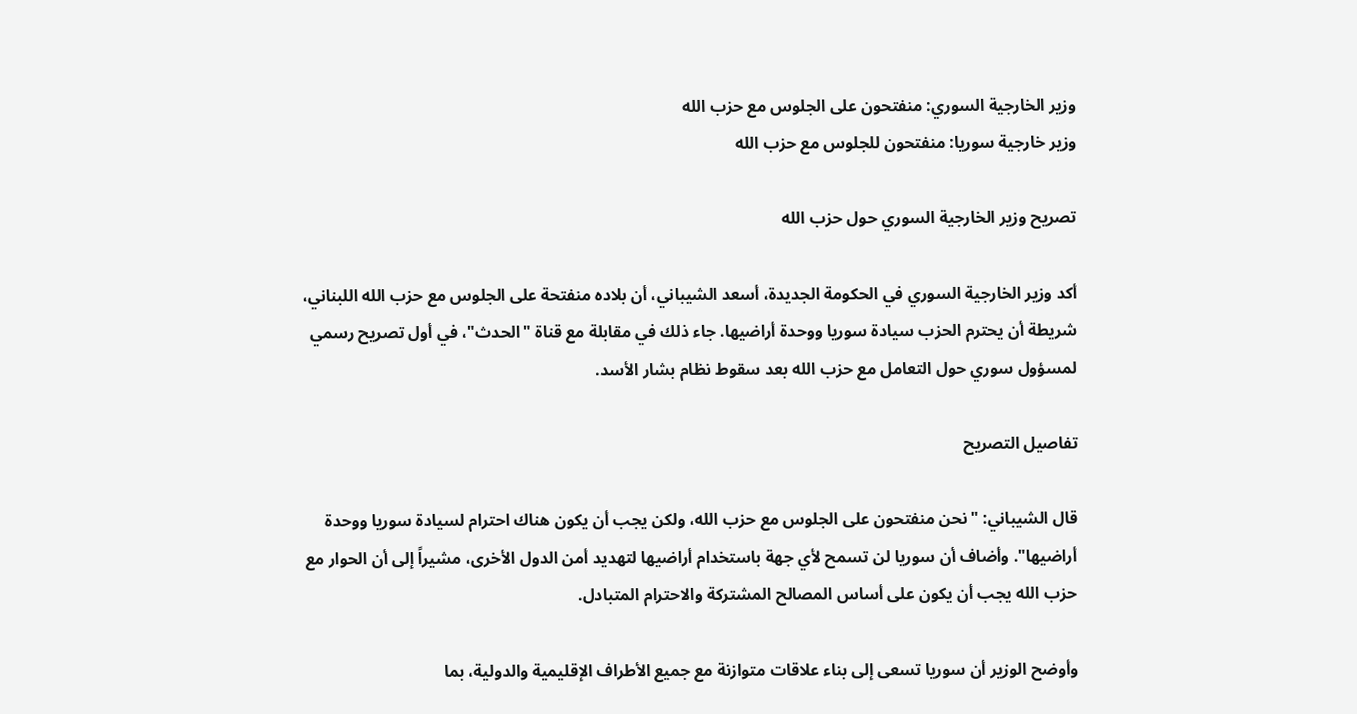وزير الخارجية السوري: منفتحون على الجلوس مع حزب الله
وزير خارجية سوريا: منفتحون للجلوس مع حزب الله

تصريح وزير الخارجية السوري حول حزب الله

أكد وزير الخارجية السوري في الحكومة الجديدة، أسعد الشيباني، أن بلاده منفتحة على الجلوس مع حزب الله اللبناني، شريطة أن يحترم الحزب سيادة سوريا ووحدة أراضيها. جاء ذلك في مقابلة مع قناة "الحدث"، في أول تصريح رسمي لمسؤول سوري حول التعامل مع حزب الله بعد سقوط نظام بشار الأسد.

تفاصيل التصريح

قال الشيباني: "نحن منفتحون على الجلوس مع حزب الله، ولكن يجب أن يكون هناك احترام لسيادة سوريا ووحدة أراضيها". وأضاف أن سوريا لن تسمح لأي جهة باستخدام أراضيها لتهديد أمن الدول الأخرى، مشيراً إلى أن الحوار مع حزب الله يجب أن يكون على أساس المصالح المشتركة والاحترام المتبادل.

وأوضح الوزير أن سوريا تسعى إلى بناء علاقات متوازنة مع جميع الأطراف الإقليمية والدولية، بما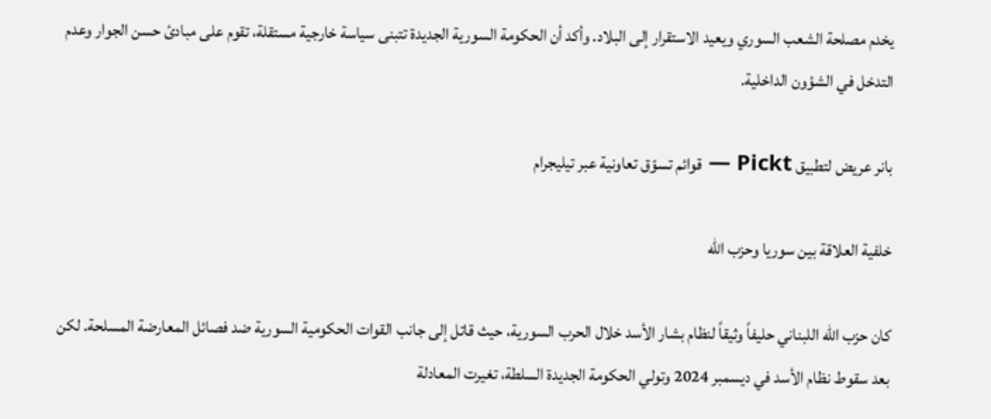يخدم مصلحة الشعب السوري ويعيد الاستقرار إلى البلاد. وأكد أن الحكومة السورية الجديدة تتبنى سياسة خارجية مستقلة، تقوم على مبادئ حسن الجوار وعدم التدخل في الشؤون الداخلية.

بانر عريض لتطبيق Pickt — قوائم تسوّق تعاونية عبر تيليجرام

خلفية العلاقة بين سوريا وحزب الله

كان حزب الله اللبناني حليفاً وثيقاً لنظام بشار الأسد خلال الحرب السورية، حيث قاتل إلى جانب القوات الحكومية السورية ضد فصائل المعارضة المسلحة. لكن بعد سقوط نظام الأسد في ديسمبر 2024 وتولي الحكومة الجديدة السلطة، تغيرت المعادلة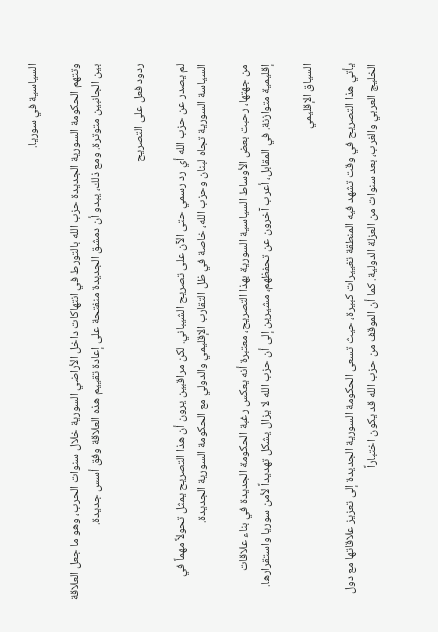السياسية في سوريا.

وتتهم الحكومة السورية الجديدة حزب الله بالتورط في انتهاكات داخل الأراضي السورية خلال سنوات الحرب، وهو ما جعل العلاقة بين الجانبين متوترة. ومع ذلك، يبدو أن دمشق الجديدة منفتحة على إعادة تقييم هذه العلاقة وفق أسس جديدة.

ردود فعل على التصريح

لم يصدر عن حزب الله أي رد رسمي حتى الآن على تصريح الشيباني. لكن مراقبين يرون أن هذا التصريح يمثل تحولاً مهماً في السياسة السورية تجاه لبنان وحزب الله، خاصة في ظل التقارب الإقليمي والدولي مع الحكومة السورية الجديدة.

من جهتها، رحبت بعض الأوساط السياسية السورية بهذا التصريح، معتبرة أنه يعكس رغبة الحكومة الجديدة في بناء علاقات إقليمية متوازنة. في المقابل، أعرب آخرون عن تحفظهم، مشيرين إلى أن حزب الله لا يزال يشكل تهديداً لأمن سوريا واستقرارها.

السياق الإقليمي

يأتي هذا التصريح في وقت تشهد فيه المنطقة تغييرات كبيرة، حيث تسعى الحكومة السورية الجديدة إلى تعزيز علاقاتها مع دول الخليج العربي والغرب، بعد سنوات من العزلة الدولية. كما أن الموقف من حزب الله قد يكون اختباراً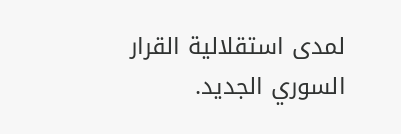لمدى استقلالية القرار السوري الجديد.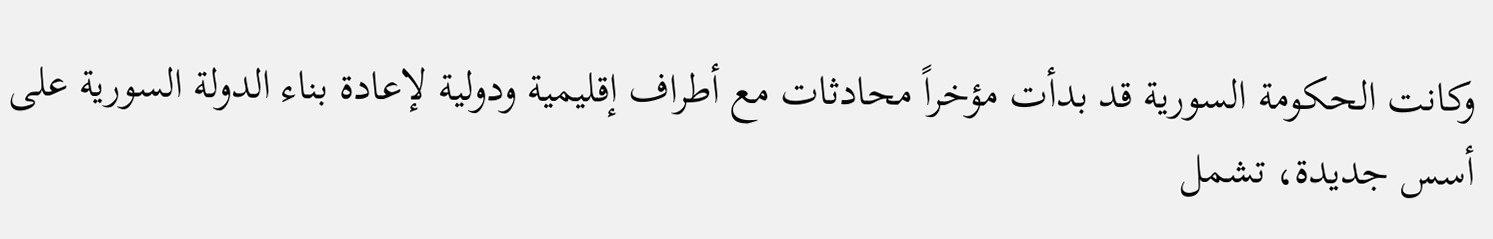وكانت الحكومة السورية قد بدأت مؤخراً محادثات مع أطراف إقليمية ودولية لإعادة بناء الدولة السورية على أسس جديدة، تشمل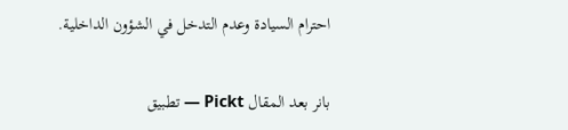احترام السيادة وعدم التدخل في الشؤون الداخلية.

بانر بعد المقال Pickt — تطبيق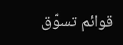قوائم تسوّق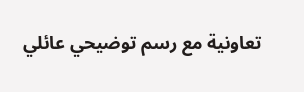تعاونية مع رسم توضيحي عائلي